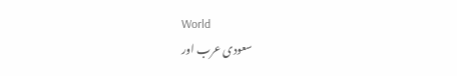World
سعودی عرب اور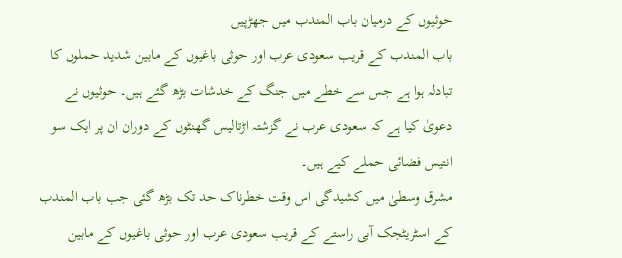حوثیوں کے درمیان باب المندب میں جھڑپیں
باب المندب کے قریب سعودی عرب اور حوثی باغیوں کے مابین شدید حملوں کا تبادلہ ہوا ہے جس سے خطے میں جنگ کے خدشات بڑھ گئے ہیں۔ حوثیوں نے دعویٰ کیا ہے کہ سعودی عرب نے گزشتہ اڑتالیس گھنٹوں کے دوران ان پر ایک سو انتیس فضائی حملے کیے ہیں۔
مشرق وسطیٰ میں کشیدگی اس وقت خطرناک حد تک بڑھ گئی جب باب المندب کے اسٹریٹجک آبی راستے کے قریب سعودی عرب اور حوثی باغیوں کے مابین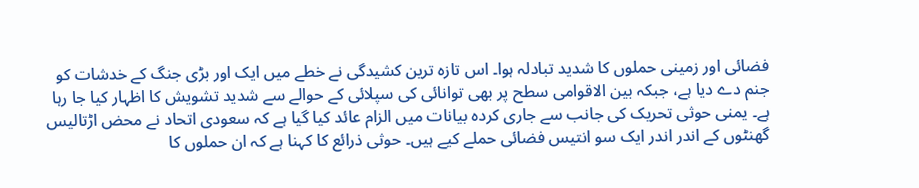فضائی اور زمینی حملوں کا شدید تبادلہ ہوا۔ اس تازہ ترین کشیدگی نے خطے میں ایک اور بڑی جنگ کے خدشات کو جنم دے دیا ہے، جبکہ بین الاقوامی سطح پر بھی توانائی کی سپلائی کے حوالے سے شدید تشویش کا اظہار کیا جا رہا ہے۔ یمنی حوثی تحریک کی جانب سے جاری کردہ بیانات میں الزام عائد کیا گیا ہے کہ سعودی اتحاد نے محض اڑتالیس گھنٹوں کے اندر اندر ایک سو انتیس فضائی حملے کیے ہیں۔ حوثی ذرائع کا کہنا ہے کہ ان حملوں کا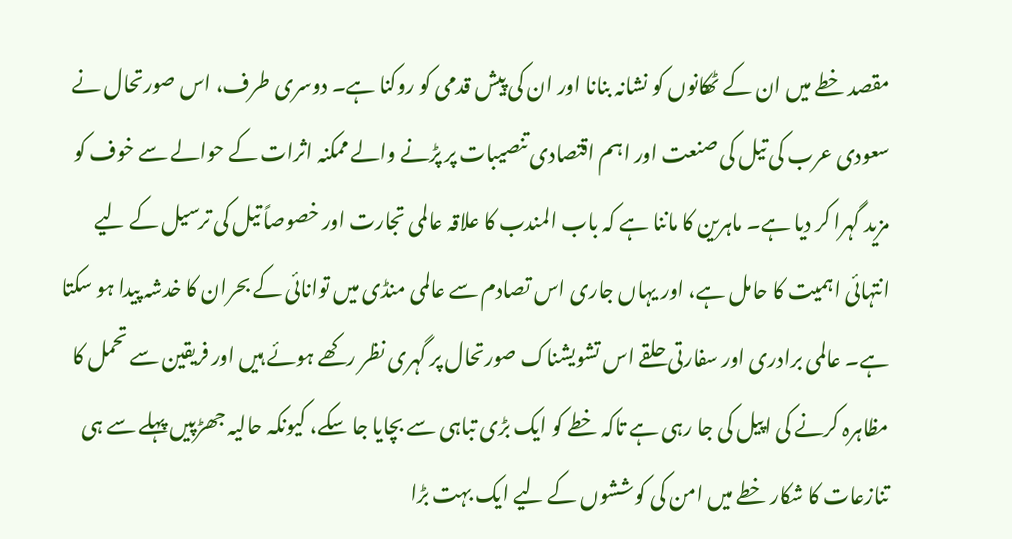مقصد خطے میں ان کے ٹھکانوں کو نشانہ بنانا اور ان کی پیش قدمی کو روکنا ہے۔ دوسری طرف، اس صورتحال نے سعودی عرب کی تیل کی صنعت اور اہم اقتصادی تنصیبات پر پڑنے والے ممکنہ اثرات کے حوالے سے خوف کو مزید گہرا کر دیا ہے۔ ماہرین کا ماننا ہے کہ باب المندب کا علاقہ عالمی تجارت اور خصوصاً تیل کی ترسیل کے لیے انتہائی اہمیت کا حامل ہے، اور یہاں جاری اس تصادم سے عالمی منڈی میں توانائی کے بحران کا خدشہ پیدا ہو سکتا ہے۔ عالمی برادری اور سفارتی حلقے اس تشویشناک صورتحال پر گہری نظر رکھے ہوئے ہیں اور فریقین سے تحمل کا مظاہرہ کرنے کی اپیل کی جا رہی ہے تاکہ خطے کو ایک بڑی تباہی سے بچایا جا سکے، کیونکہ حالیہ جھڑپیں پہلے سے ہی تنازعات کا شکار خطے میں امن کی کوششوں کے لیے ایک بہت بڑا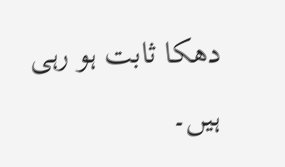دھکا ثابت ہو رہی ہیں۔